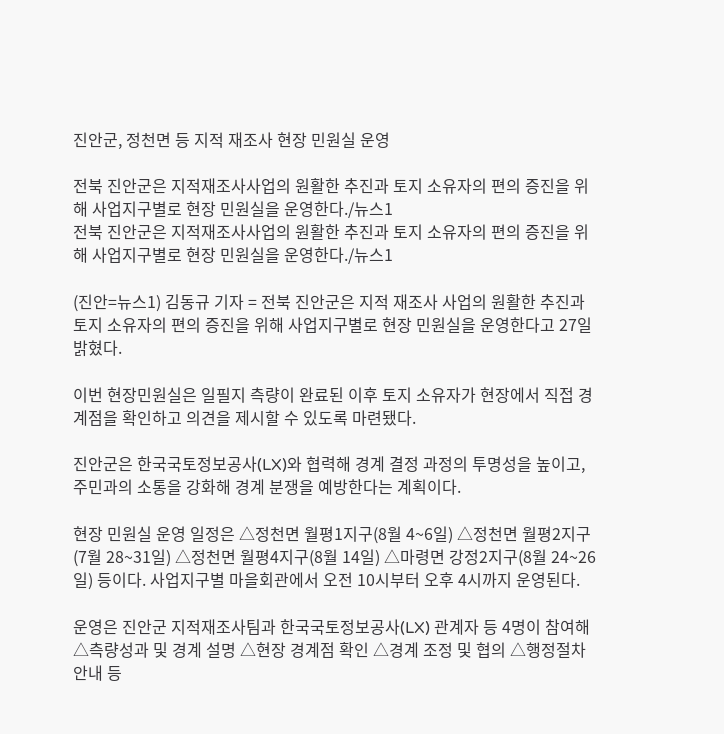진안군, 정천면 등 지적 재조사 현장 민원실 운영

전북 진안군은 지적재조사사업의 원활한 추진과 토지 소유자의 편의 증진을 위해 사업지구별로 현장 민원실을 운영한다./뉴스1
전북 진안군은 지적재조사사업의 원활한 추진과 토지 소유자의 편의 증진을 위해 사업지구별로 현장 민원실을 운영한다./뉴스1

(진안=뉴스1) 김동규 기자 = 전북 진안군은 지적 재조사 사업의 원활한 추진과 토지 소유자의 편의 증진을 위해 사업지구별로 현장 민원실을 운영한다고 27일 밝혔다.

이번 현장민원실은 일필지 측량이 완료된 이후 토지 소유자가 현장에서 직접 경계점을 확인하고 의견을 제시할 수 있도록 마련됐다.

진안군은 한국국토정보공사(LX)와 협력해 경계 결정 과정의 투명성을 높이고, 주민과의 소통을 강화해 경계 분쟁을 예방한다는 계획이다.

현장 민원실 운영 일정은 △정천면 월평1지구(8월 4~6일) △정천면 월평2지구(7월 28~31일) △정천면 월평4지구(8월 14일) △마령면 강정2지구(8월 24~26일) 등이다. 사업지구별 마을회관에서 오전 10시부터 오후 4시까지 운영된다.

운영은 진안군 지적재조사팀과 한국국토정보공사(LX) 관계자 등 4명이 참여해 △측량성과 및 경계 설명 △현장 경계점 확인 △경계 조정 및 협의 △행정절차 안내 등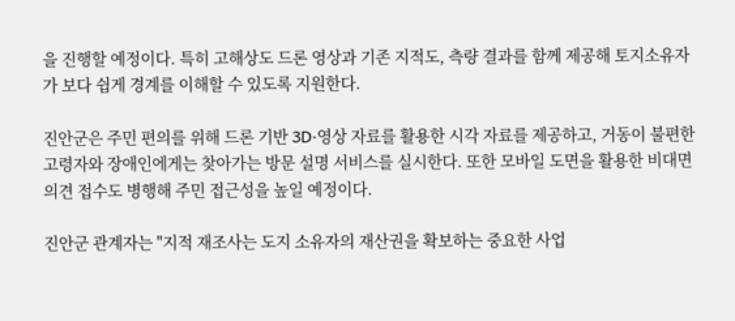을 진행할 예정이다. 특히 고해상도 드론 영상과 기존 지적도, 측량 결과를 함께 제공해 토지소유자가 보다 쉽게 경계를 이해할 수 있도록 지원한다.

진안군은 주민 편의를 위해 드론 기반 3D·영상 자료를 활용한 시각 자료를 제공하고, 거동이 불편한 고령자와 장애인에게는 찾아가는 방문 설명 서비스를 실시한다. 또한 모바일 도면을 활용한 비대면 의견 접수도 병행해 주민 접근성을 높일 예정이다.

진안군 관계자는 "지적 재조사는 도지 소유자의 재산권을 확보하는 중요한 사업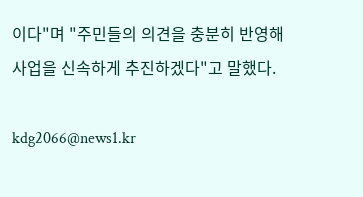이다"며 "주민들의 의견을 충분히 반영해 사업을 신속하게 추진하겠다"고 말했다.

kdg2066@news1.kr